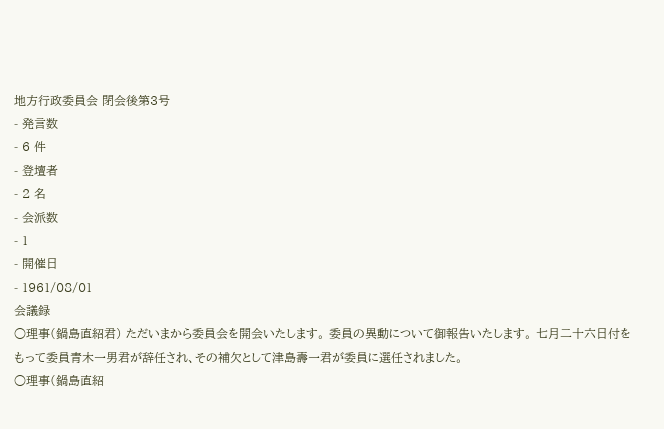地方行政委員会 閉会後第3号
- 発言数
- 6 件
- 登壇者
- 2 名
- 会派数
- 1
- 開催日
- 1961/08/01
会議録
○理事(鍋島直紹君) ただいまから委員会を開会いたします。 委員の異動について御報告いたします。 七月二十六日付をもって委員青木一男君が辞任され、その補欠として津島壽一君が委員に選任されました。
○理事(鍋島直紹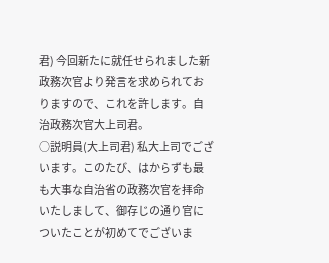君) 今回新たに就任せられました新政務次官より発言を求められておりますので、これを許します。自治政務次官大上司君。
○説明員(大上司君) 私大上司でございます。このたび、はからずも最も大事な自治省の政務次官を拝命いたしまして、御存じの通り官についたことが初めてでございま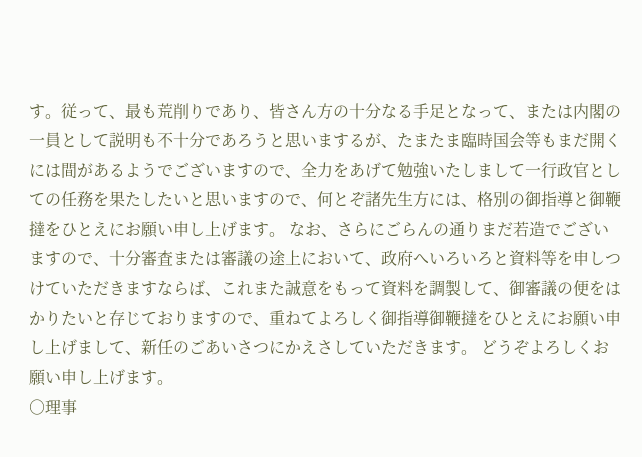す。従って、最も荒削りであり、皆さん方の十分なる手足となって、または内閣の一員として説明も不十分であろうと思いまするが、たまたま臨時国会等もまだ開くには間があるようでございますので、全力をあげて勉強いたしまして一行政官としての任務を果たしたいと思いますので、何とぞ諸先生方には、格別の御指導と御鞭撻をひとえにお願い申し上げます。 なお、さらにごらんの通りまだ若造でございますので、十分審査または審議の途上において、政府へいろいろと資料等を申しつけていただきますならば、これまた誠意をもって資料を調製して、御審議の便をはかりたいと存じておりますので、重ねてよろしく御指導御鞭撻をひとえにお願い申し上げまして、新任のごあいさつにかえさしていただきます。 どうぞよろしくお願い申し上げます。
○理事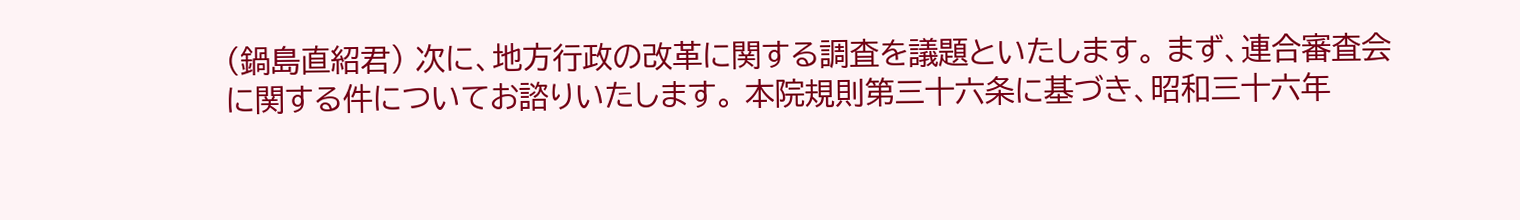(鍋島直紹君) 次に、地方行政の改革に関する調査を議題といたします。 まず、連合審査会に関する件についてお諮りいたします。 本院規則第三十六条に基づき、昭和三十六年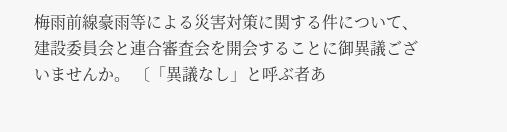梅雨前線豪雨等による災害対策に関する件について、建設委員会と連合審査会を開会することに御異議ございませんか。 〔「異議なし」と呼ぶ者あ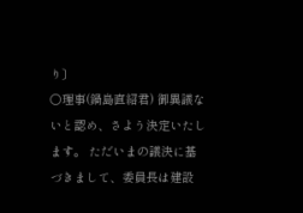り〕
○理事(鍋島直紹君) 御異議ないと認め、さよう決定いたします。 ただいまの議決に基づきまして、委員長は建設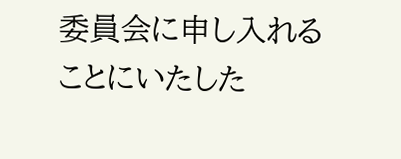委員会に申し入れることにいたした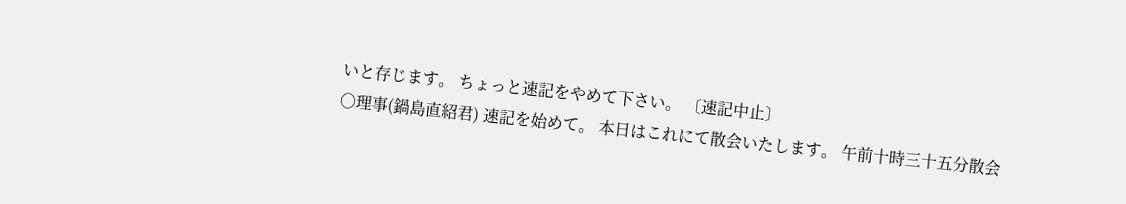いと存じます。 ちょっと速記をやめて下さい。 〔速記中止〕
○理事(鍋島直紹君) 速記を始めて。 本日はこれにて散会いたします。 午前十時三十五分散会